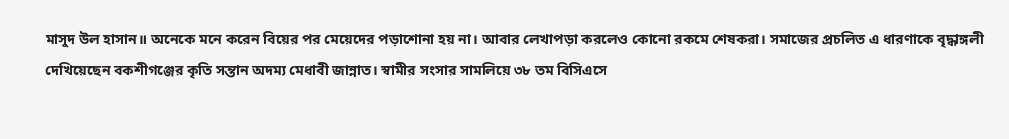মাসুদ উল হাসান॥ অনেকে মনে করেন বিয়ের পর মেয়েদের পড়াশোনা হয় না। আবার লেখাপড়া করলেও কোনো রকমে শেষকরা। সমাজের প্রচলিত এ ধারণাকে বৃদ্ধাঙ্গলী দেখিয়েছেন বকশীগঞ্জের কৃতি সন্তান অদম্য মেধাবী জান্নাত। স্বামীর সংসার সামলিয়ে ৩৮ তম বিসিএসে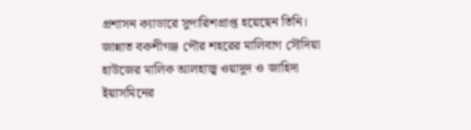প্রশাসন ক্যাডারে সুপারিশপ্রাপ্ত হয়েছেন তিনি। জান্নাত বকশীগঞ্জ পৌর শহরের মালিবাগ সৌদিয়া হাউজের মালিক আলহাজ্ব ওয়াদুদ ও জাহিদা ইয়াসমিনের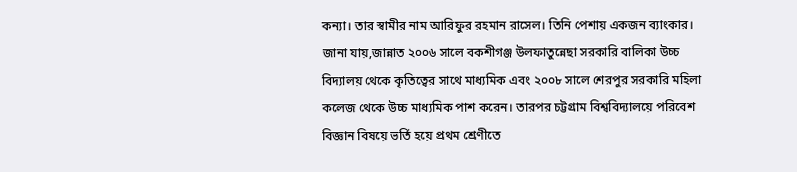কন্যা। তার স্বামীর নাম আরিফুর রহমান রাসেল। তিনি পেশায় একজন ব্যাংকার।
জানা যায়,জান্নাত ২০০৬ সালে বকশীগঞ্জ উলফাতুন্নেছা সরকারি বালিকা উচ্চ বিদ্যালয় থেকে কৃতিত্বের সাথে মাধ্যমিক এবং ২০০৮ সালে শেরপুর সরকারি মহিলা কলেজ থেকে উচ্চ মাধ্যমিক পাশ করেন। তারপর চট্টগ্রাম বিশ্ববিদ্যালয়ে পরিবেশ বিজ্ঞান বিষয়ে ভর্তি হয়ে প্রথম শ্রেণীতে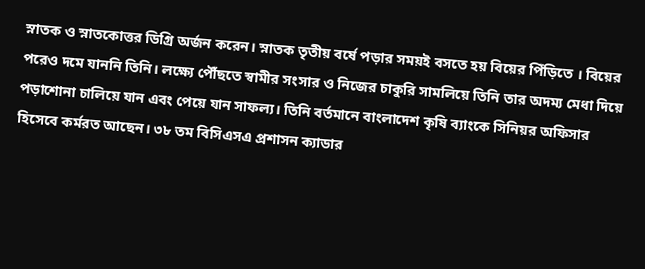স্নাতক ও স্নাতকোত্তর ডিগ্রি অর্জন করেন। স্নাতক তৃতীয় বর্ষে পড়ার সময়ই বসতে হয় বিয়ের পিঁড়িতে । বিয়ের পরেও দমে যাননি তিনি। লক্ষ্যে পৌঁছতে স্বামীর সংসার ও নিজের চাকুরি সামলিয়ে তিনি তার অদম্য মেধা দিয়ে পড়াশোনা চালিয়ে যান এবং পেয়ে যান সাফল্য। তিনি বর্তমানে বাংলাদেশ কৃষি ব্যাংকে সিনিয়র অফিসার হিসেবে কর্মরত আছেন। ৩৮ তম বিসিএসএ প্রশাসন ক্যাডার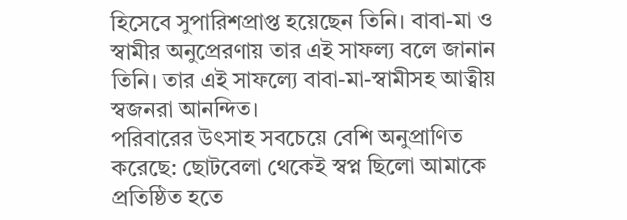হিসেবে সুপারিশপ্রাপ্ত হয়েছেন তিনি। বাবা-মা ও স্বামীর অনুপ্রেরণায় তার এই সাফল্য বলে জানান তিনি। তার এই সাফল্যে বাবা-মা-স্বামীসহ আত্বীয় স্বজনরা আনন্দিত।
পরিবারের উৎসাহ সবচেয়ে বেশি অনুপ্রাণিত করেছে: ছোটবেলা থেকেই স্বপ্ন ছিলো আমাকে প্রতিষ্ঠিত হতে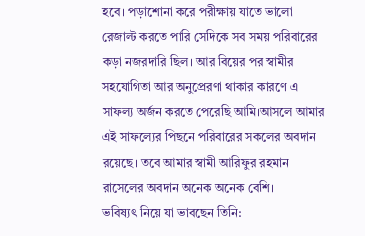হবে। পড়াশোনা করে পরীক্ষায় যাতে ভালো রেজাল্ট করতে পারি সেদিকে সব সময় পরিবারের কড়া নজরদারি ছিল। আর বিয়ের পর স্বামীর সহযোগিতা আর অনুপ্রেরণা থাকার কারণে এ সাফল্য অর্জন করতে পেরেছি আমি।আসলে আমার এই সাফল্যের পিছনে পরিবারের সকলের অবদান রয়েছে। তবে আমার স্বামী আরিফুর রহমান রাসেলের অবদান অনেক অনেক বেশি।
ভবিষ্যৎ নিয়ে যা ভাবছেন তিনি: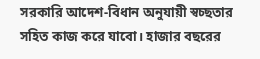সরকারি আদেশ-বিধান অনুযায়ী স্বচ্ছতার সহিত কাজ করে যাবো। হাজার বছরের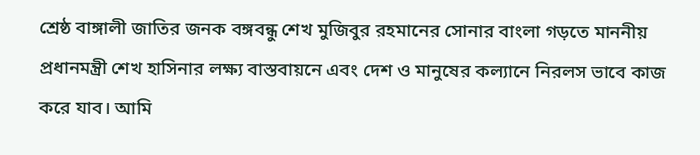শ্রেষ্ঠ বাঙ্গালী জাতির জনক বঙ্গবন্ধু শেখ মুজিবুর রহমানের সোনার বাংলা গড়তে মাননীয় প্রধানমন্ত্রী শেখ হাসিনার লক্ষ্য বাস্তবায়নে এবং দেশ ও মানুষের কল্যানে নিরলস ভাবে কাজ করে যাব। আমি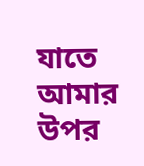যাতে আমার উপর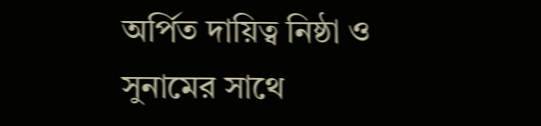অর্পিত দায়িত্ব নিষ্ঠা ও সুনামের সাথে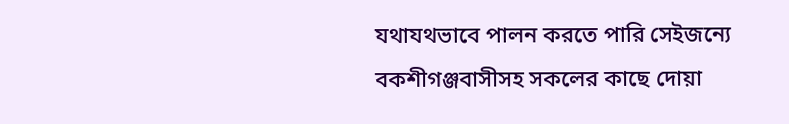যথাযথভাবে পালন করতে পারি সেইজন্যে বকশীগঞ্জবাসীসহ সকলের কাছে দোয়া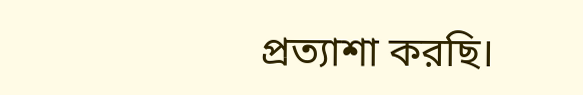প্রত্যাশা করছি।